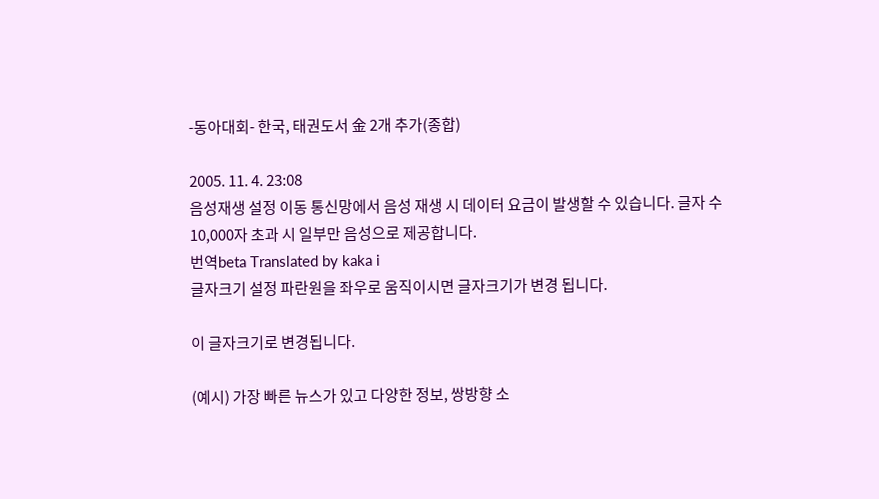-동아대회- 한국, 태권도서 金 2개 추가(종합)

2005. 11. 4. 23:08
음성재생 설정 이동 통신망에서 음성 재생 시 데이터 요금이 발생할 수 있습니다. 글자 수 10,000자 초과 시 일부만 음성으로 제공합니다.
번역beta Translated by kaka i
글자크기 설정 파란원을 좌우로 움직이시면 글자크기가 변경 됩니다.

이 글자크기로 변경됩니다.

(예시) 가장 빠른 뉴스가 있고 다양한 정보, 쌍방향 소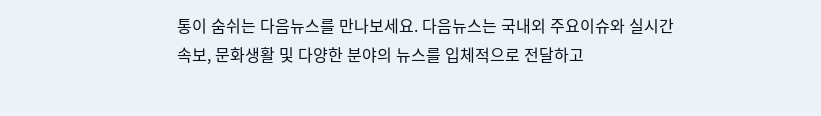통이 숨쉬는 다음뉴스를 만나보세요. 다음뉴스는 국내외 주요이슈와 실시간 속보, 문화생활 및 다양한 분야의 뉴스를 입체적으로 전달하고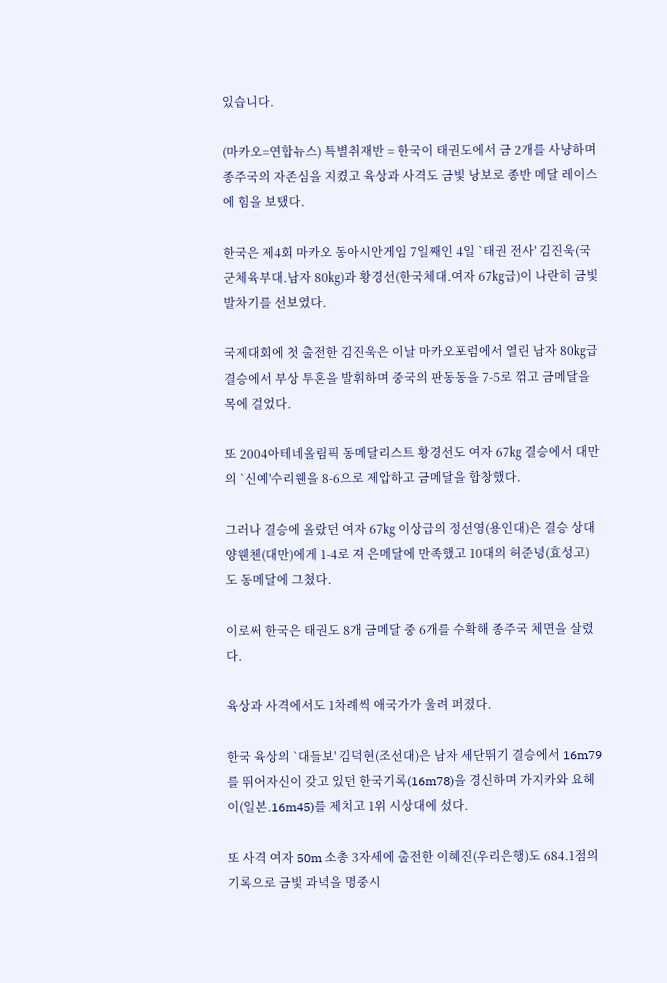있습니다.

(마카오=연합뉴스) 특별취재반 = 한국이 태권도에서 금 2개를 사냥하며 종주국의 자존심을 지켰고 육상과 사격도 금빛 낭보로 종반 메달 레이스에 힘을 보탰다.

한국은 제4회 마카오 동아시안게임 7일째인 4일 `태권 전사' 김진욱(국군체육부대.남자 80㎏)과 황경선(한국체대.여자 67㎏급)이 나란히 금빛 발차기를 선보였다.

국제대회에 첫 출전한 김진욱은 이날 마카오포럼에서 열린 남자 80㎏급 결승에서 부상 투혼을 발휘하며 중국의 판동동을 7-5로 꺾고 금메달을 목에 걸었다.

또 2004아테네올림픽 동메달리스트 황경선도 여자 67㎏ 결승에서 대만의 `신예'수리웬을 8-6으로 제압하고 금메달을 합창했다.

그러나 결승에 올랐던 여자 67㎏ 이상급의 정선영(용인대)은 결승 상대 양웬첸(대만)에게 1-4로 져 은메달에 만족했고 10대의 허준녕(효성고)도 동메달에 그쳤다.

이로써 한국은 태권도 8개 금메달 중 6개를 수확해 종주국 체면을 살렸다.

육상과 사격에서도 1차례씩 애국가가 울려 퍼졌다.

한국 육상의 `대들보' 김덕현(조선대)은 남자 세단뛰기 결승에서 16m79를 뛰어자신이 갖고 있던 한국기록(16m78)을 경신하며 가지카와 요헤이(일본.16m45)를 제치고 1위 시상대에 섰다.

또 사격 여자 50m 소총 3자세에 출전한 이혜진(우리은행)도 684.1점의 기록으로 금빛 과녁을 명중시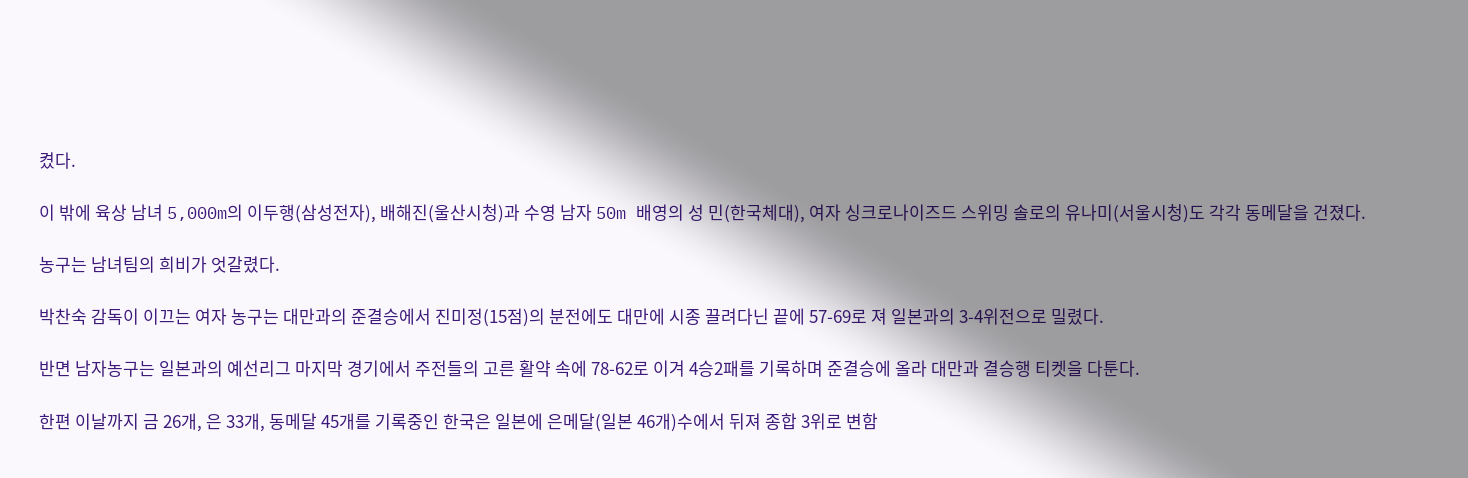켰다.

이 밖에 육상 남녀 5,000m의 이두행(삼성전자), 배해진(울산시청)과 수영 남자 50m 배영의 성 민(한국체대), 여자 싱크로나이즈드 스위밍 솔로의 유나미(서울시청)도 각각 동메달을 건졌다.

농구는 남녀팀의 희비가 엇갈렸다.

박찬숙 감독이 이끄는 여자 농구는 대만과의 준결승에서 진미정(15점)의 분전에도 대만에 시종 끌려다닌 끝에 57-69로 져 일본과의 3-4위전으로 밀렸다.

반면 남자농구는 일본과의 예선리그 마지막 경기에서 주전들의 고른 활약 속에 78-62로 이겨 4승2패를 기록하며 준결승에 올라 대만과 결승행 티켓을 다툰다.

한편 이날까지 금 26개, 은 33개, 동메달 45개를 기록중인 한국은 일본에 은메달(일본 46개)수에서 뒤져 종합 3위로 변함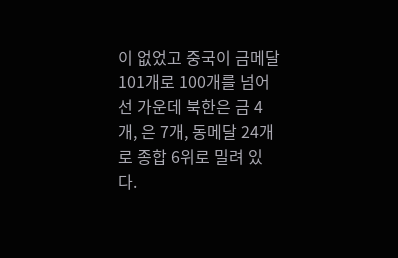이 없었고 중국이 금메달 101개로 100개를 넘어선 가운데 북한은 금 4개, 은 7개, 동메달 24개로 종합 6위로 밀려 있다.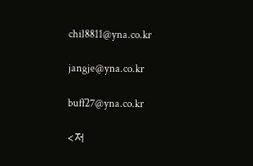chil8811@yna.co.kr

jangje@yna.co.kr

buff27@yna.co.kr

<저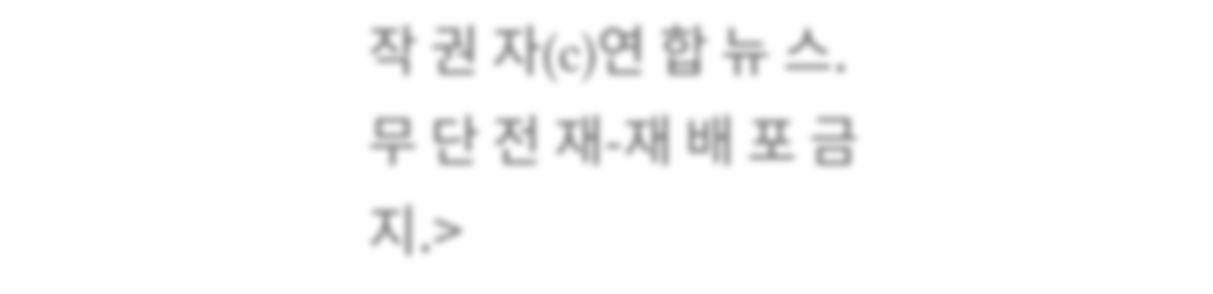작 권 자(c)연 합 뉴 스. 무 단 전 재-재 배 포 금 지.>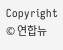Copyright © 연합뉴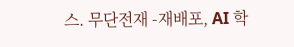스. 무단전재 -재배포, AI 학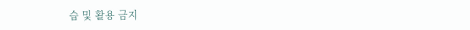습 및 활용 금지